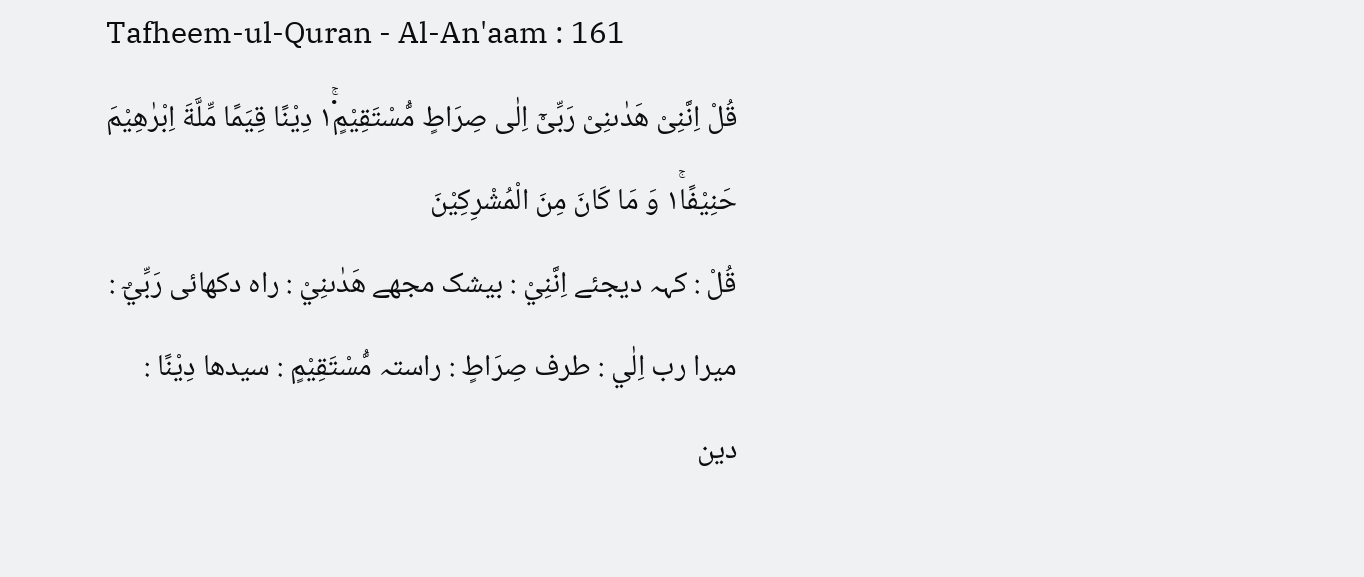Tafheem-ul-Quran - Al-An'aam : 161
قُلْ اِنَّنِیْ هَدٰىنِیْ رَبِّیْۤ اِلٰى صِرَاطٍ مُّسْتَقِیْمٍ١ۚ۬ دِیْنًا قِیَمًا مِّلَّةَ اِبْرٰهِیْمَ حَنِیْفًا١ۚ وَ مَا كَانَ مِنَ الْمُشْرِكِیْنَ
قُلْ : کہہ دیجئے اِنَّنِيْ : بیشک مجھے هَدٰىنِيْ : راہ دکھائی رَبِّيْٓ : میرا رب اِلٰي : طرف صِرَاطٍ : راستہ مُّسْتَقِيْمٍ : سیدھا دِيْنًا : دین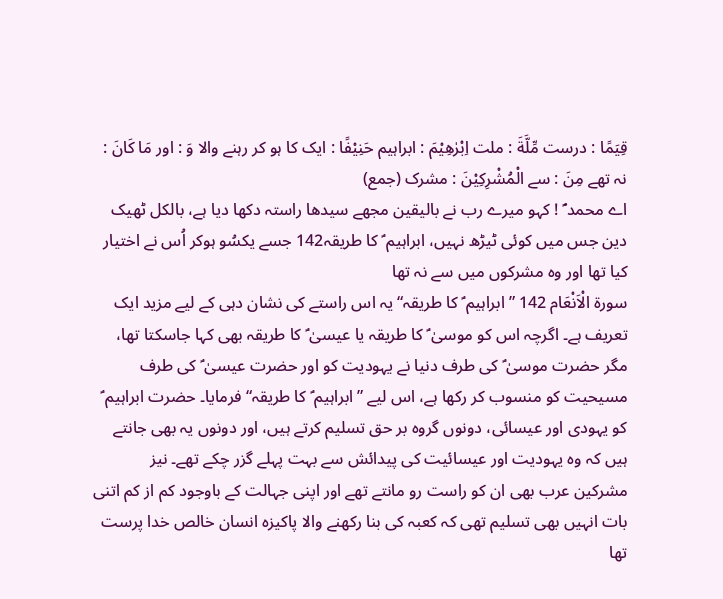قِيَمًا : درست مِّلَّةَ : ملت اِبْرٰهِيْمَ : ابراہیم حَنِيْفًا : ایک کا ہو کر رہنے والا وَ : اور مَا كَانَ : نہ تھے مِنَ : سے الْمُشْرِكِيْنَ : مشرک (جمع)
اے محمد ؐ ! کہو میرے رب نے بالیقین مجھے سیدھا راستہ دکھا دیا ہے، بالکل ٹھیک دین جس میں کوئی ٹیڑھ نہیں، ابراہیم ؑ کا طریقہ142 جسے یکسُو ہوکر اُس نے اختیار کیا تھا اور وہ مشرکوں میں سے نہ تھا
سورة الْاَنْعَام 142 ”ابراہیم ؑ کا طریقہ“ یہ اس راستے کی نشان دہی کے لیے مزید ایک تعریف ہے۔ اگرچہ اس کو موسیٰ ؑ کا طریقہ یا عیسیٰ ؑ کا طریقہ بھی کہا جاسکتا تھا، مگر حضرت موسیٰ ؑ کی طرف دنیا نے یہودیت کو اور حضرت عیسیٰ ؑ کی طرف مسیحیت کو منسوب کر رکھا ہے، اس لیے ”ابراہیم ؑ کا طریقہ“ فرمایا۔ حضرت ابراہیم ؑ کو یہودی اور عیسائی، دونوں گروہ بر حق تسلیم کرتے ہیں، اور دونوں یہ بھی جانتے ہیں کہ وہ یہودیت اور عیسائیت کی پیدائش سے بہت پہلے گزر چکے تھے۔ نیز مشرکین عرب بھی ان کو راست رو مانتے تھے اور اپنی جہالت کے باوجود کم از کم اتنی بات انہیں بھی تسلیم تھی کہ کعبہ کی بنا رکھنے والا پاکیزہ انسان خالص خدا پرست تھا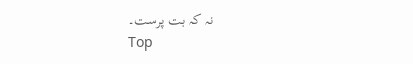نہ کہ بت پرست۔
Top